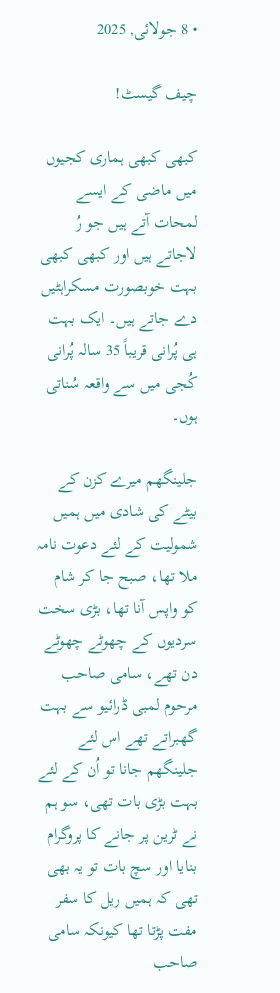• 8 جولائی, 2025

چیف گیسٹ!

کبھی کبھی ہماری کجیوں میں ماضی کے ایسے لمحات آتے ہیں جو رُ لاجاتے ہیں اور کبھی کبھی بہت خوبصورت مسکراہٹیں دے جاتے ہیں۔ ایک بہت ہی پُرانی قریباً 35 سالہ پُرانی کُجی میں سے واقعہ سُناتی ہوں۔

جلینگھم میرے کزن کے بیٹے کی شادی میں ہمیں شمولیت کے لئے دعوت نامہ ملا تھا، صبح جا کر شام کو واپس آنا تھا، بڑی سخت سردیوں کے چھوٹے چھوٹے دن تھے، سامی صاحب مرحوم لمبی ڈرائیو سے بہت گھبراتے تھے اس لئے جلینگھم جانا تو اُن کے لئے بہت بڑی بات تھی، سو ہم نے ٹرین پر جانے کا پروگرام بنایا اور سچ بات تو یہ بھی تھی کہ ہمیں ریل کا سفر مفت پڑتا تھا کیونکہ سامی صاحب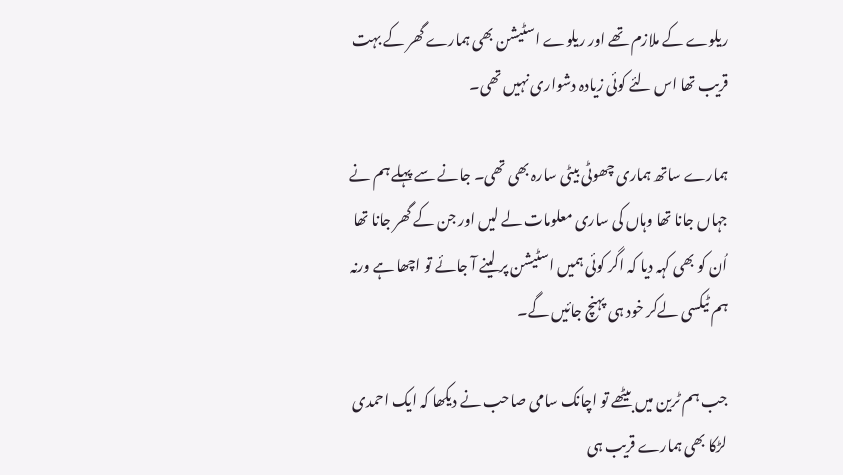ریلوے کے ملازم تھے اور ریلوے اسٹیشن بھی ہمارے گھر کے بہت قریب تھا اس لئے کوئی زیادہ دشواری نہیں تھی۔

ہمارے ساتھ ہماری چھوٹی بیٹی سارہ بھی تھی۔ جانے سے پہلے ہم نے جہاں جانا تھا وہاں کی ساری معلومات لے لیں اور جن کے گھر جانا تھا اُن کو بھی کہہ دیا کہ اگر کوئی ہمیں اسٹیشن پر لینے آ جائے تو اچھا ہے ورنہ ہم ٹیکسی لےکر خود ہی پہنچ جائیں گے۔

جب ہم ٹرین میں بیٹھے تو اچانک سامی صاحب نے دیکھا کہ ایک احمدی لڑکا بھی ہمارے قریب ہی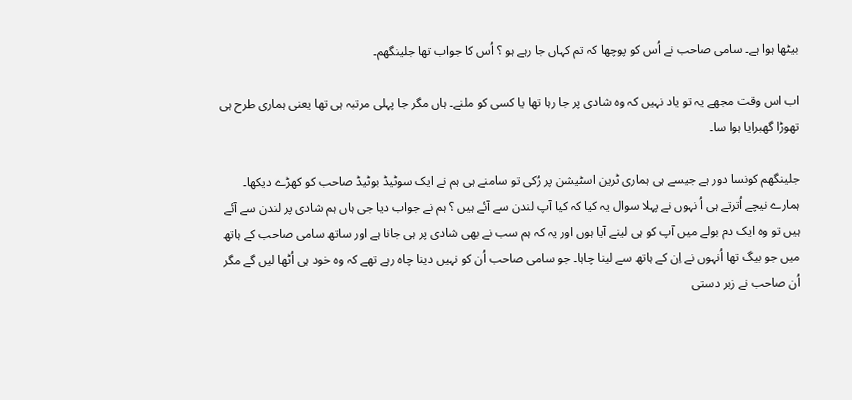بیٹھا ہوا ہے۔ سامی صاحب نے اُس کو پوچھا کہ تم کہاں جا رہے ہو ؟ اُس کا جواب تھا جلینگھم۔

اب اس وقت مجھے یہ تو یاد نہیں کہ وہ شادی پر جا رہا تھا یا کسی کو ملنے۔ ہاں مگر جا پہلی مرتبہ ہی تھا یعنی ہماری طرح ہی تھوڑا گھبرایا ہوا سا۔

جلینگھم کونسا دور ہے جیسے ہی ہماری ٹرین اسٹیشن پر رُکی تو سامنے ہی ہم نے ایک سوٹیڈ بوٹیڈ صاحب کو کھڑے دیکھا۔ ہمارے نیچے اُترتے ہی اُ نہوں نے پہلا سوال یہ کیا کہ کیا آپ لندن سے آئے ہیں ؟ ہم نے جواب دیا جی ہاں ہم شادی پر لندن سے آئے ہیں تو وہ ایک دم بولے میں آپ کو ہی لینے آیا ہوں اور یہ کہ ہم سب نے بھی شادی پر ہی جانا ہے اور ساتھ سامی صاحب کے ہاتھ میں جو بیگ تھا اُنہوں نے اِن کے ہاتھ سے لینا چاہا۔ جو سامی صاحب اُن کو نہیں دینا چاہ رہے تھے کہ وہ خود ہی اُٹھا لیں گے مگر اُن صاحب نے زبر دستی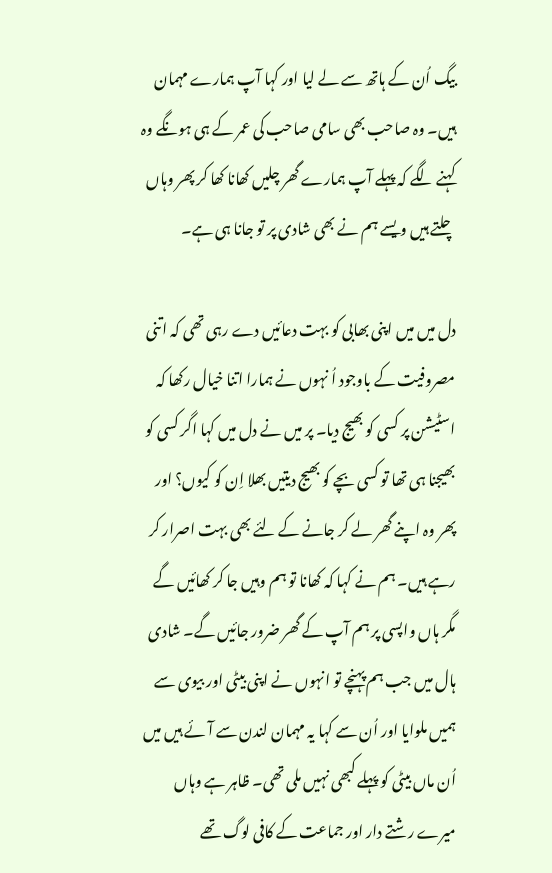بیگ اُن کے ہاتھ سے لے لیا اور کہا آپ ہمارے مہمان ہیں۔ وہ صاحب بھی سامی صاحب کی عمر کے ہی ہونگے وہ کہنے لگے کہ پہلے آپ ہمارے گھر چلیں کھانا کھا کر پھر وہاں چلتے ہیں ویسے ہم نے بھی شادی پر تو جانا ہی ہے۔

دل میں میں اپنی بھابی کو بہت دعائیں دے رہی تھی کہ اتنی مصروفیت کے باوجود اُ نہوں نے ہمارا اتنا خیال رکھا کہ اسٹیشن پر کسی کو بھیج دیا۔ پر میں نے دل میں کہا اگر کسی کو بھیجنا ہی تھا تو کسی بچے کو بھیج دیتیں بھلا اِن کو کیوں؟ اور پھر وہ اپنے گھر لے کر جانے کے لئے بھی بہت اصرار کر رہے ہیں۔ ہم نے کہا کہ کھانا تو ہم وہیں جا کر کھائیں گے مگر ہاں واپسی پر ہم آپ کے گھر ضرور جائیں گے۔ شادی ہال میں جب ہم پہنچے تو انہوں نے اپنی بیٹی اور بیوی سے ہمیں ملوایا اور اُن سے کہا یہ مہمان لندن سے آئے ہیں میں اُن ماں بیٹی کو پہلے کبھی نہیں ملی تھی۔ ظاہر ہے وہاں میرے رشتے دار اور جماعت کے کافی لوگ تھے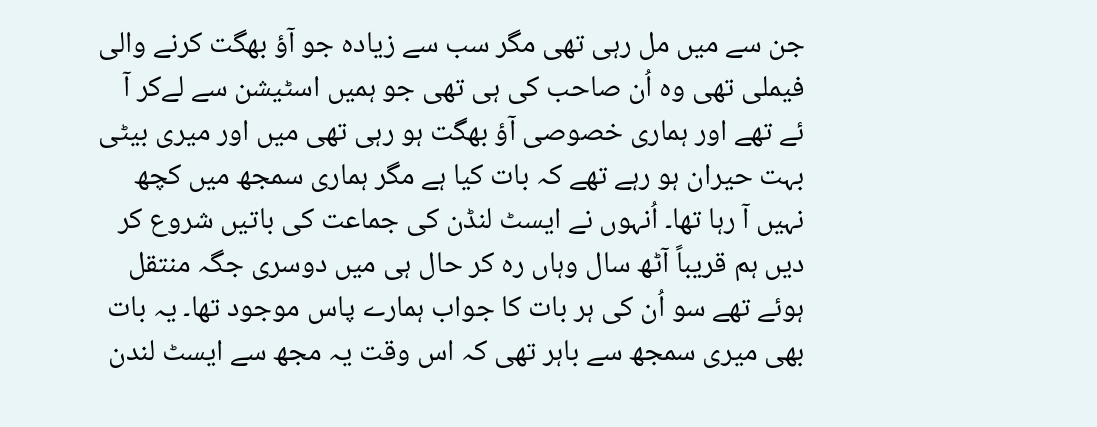جن سے میں مل رہی تھی مگر سب سے زیادہ جو آؤ بھگت کرنے والی فیملی تھی وہ اُن صاحب کی ہی تھی جو ہمیں اسٹیشن سے لےکر آ ئے تھے اور ہماری خصوصی آؤ بھگت ہو رہی تھی میں اور میری بیٹی بہت حیران ہو رہے تھے کہ بات کیا ہے مگر ہماری سمجھ میں کچھ نہیں آ رہا تھا۔ اُنہوں نے ایسٹ لنڈن کی جماعت کی باتیں شروع کر دیں ہم قریباً آٹھ سال وہاں رہ کر حال ہی میں دوسری جگہ منتقل ہوئے تھے سو اُن کی ہر بات کا جواب ہمارے پاس موجود تھا۔ یہ بات بھی میری سمجھ سے باہر تھی کہ اس وقت یہ مجھ سے ایسٹ لندن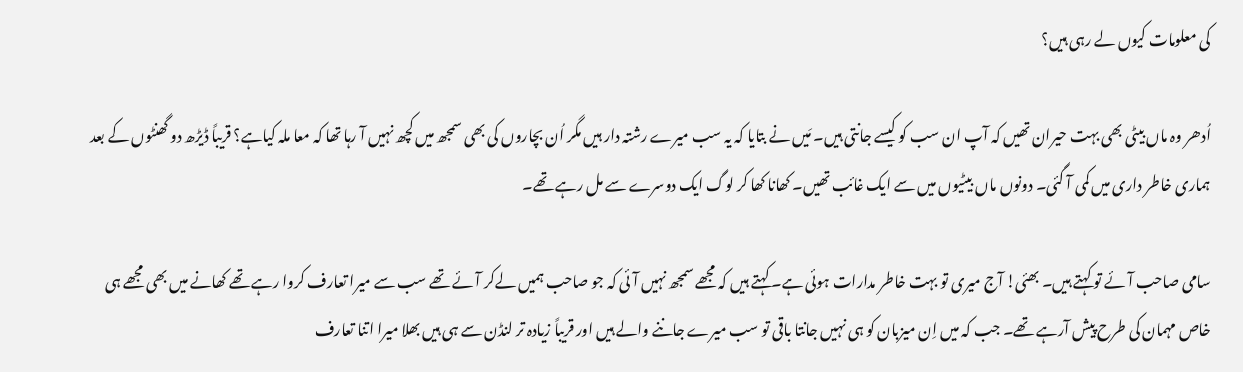کی معلومات کیوں لے رہی ہیں؟

اُدھر وہ ماں بیٹی بھی بہت حیران تھیں کہ آپ ان سب کو کیسے جانتی ہیں۔ مَیں نے بتایا کہ یہ سب میرے رشتہ دار ہیں مگر اُن بچاروں کی بھی سمجھ میں کچھ نہیں آ رہا تھا کہ معا ملہ کیاہے؟ قریباً ڈیڑھ دو گھنٹوں کے بعد ہماری خاطر داری میں کمی آ گئی۔ دونوں ماں بیٹیوں میں سے ایک غائب تھیں۔ کھانا کھا کر لوگ ایک دوسرے سے مل رہے تھے۔

سامی صاحب آئے تو کہتے ہیں۔ بھئی! آج میری تو بہت خاطر مدارات ہوئی ہے۔ کہتے ہیں کہ مجھے سمجھ نہیں آئی کہ جو صاحب ہمیں لےکر آئے تھے سب سے میرا تعارف کروا رہے تھے کھانے میں بھی مجھے ہی خاص مہمان کی طرح پیش آرہے تھے۔ جب کہ میں اِن میزبان کو ہی نہیں جانتا باقی تو سب میرے جاننے والے ہیں اور قریباً زیادہ تر لنڈن سے ہی ہیں بھلا میرا اتنا تعارف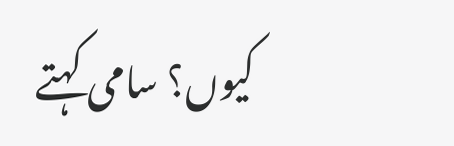کیوں؟ سامی کہتے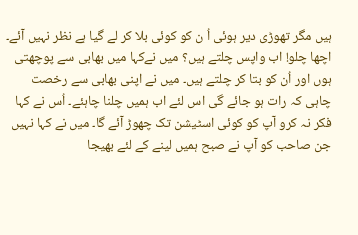ہیں مگر تھوڑی دیر ہوئی اُ ن کو کوئی بلا کر لے گیا ہے نظر نہیں آئے۔ اچھا چلو! اب واپس چلتے ہیں؟ میں نےکہا میں بھابی سے پوچھتی ہوں اور اُن کو بتا کر چلتے ہیں۔ میں نے اپنی بھابی سے رخصت چاہی کہ رات ہو جائے گی اس لئے اب ہمیں چلنا چاہئے۔ اُس نے کہا فکر نہ کرو آپ کو کوئی اسٹیشن تک چھوڑ آئے گا۔ میں نے کہا نہیں جن صاحب کو آپ نے صبح ہمیں لینے کے لئے بھیجا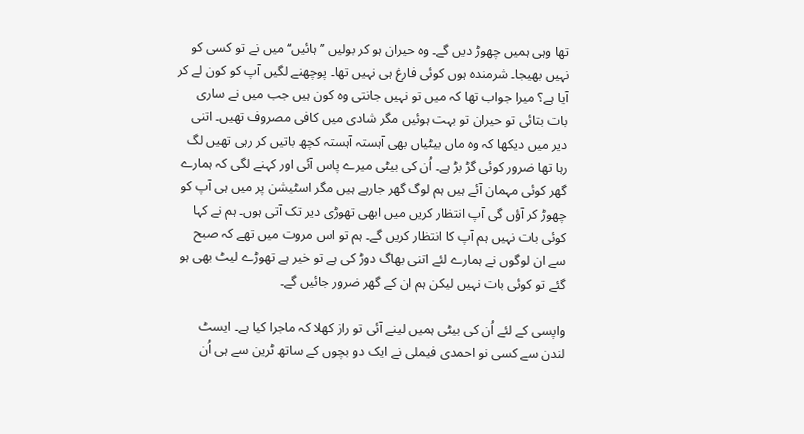تھا وہی ہمیں چھوڑ دیں گے۔ وہ حیران ہو کر بولیں ’’ہائیں‘‘ میں نے تو کسی کو نہیں بھیجا۔ شرمندہ ہوں کوئی فارغ ہی نہیں تھا۔ پوچھنے لگیں آپ کو کون لے کر آیا ہے؟ میرا جواب تھا کہ میں تو نہیں جانتی وہ کون ہیں جب میں نے ساری بات بتائی تو حیران تو بہت ہوئیں مگر شادی میں کافی مصروف تھیں۔ اتنی دیر میں دیکھا کہ وہ ماں بیٹیاں بھی آہستہ آہستہ کچھ باتیں کر رہی تھیں لگ رہا تھا ضرور کوئی گڑ بڑ ہے۔ اُن کی بیٹی میرے پاس آئی اور کہنے لگی کہ ہمارے گھر کوئی مہمان آئے ہیں ہم لوگ گھر جارہے ہیں مگر اسٹیشن پر میں ہی آپ کو چھوڑ کر آؤں گی آپ انتظار کریں میں ابھی تھوڑی دیر تک آتی ہوں۔ ہم نے کہا کوئی بات نہیں ہم آپ کا انتظار کریں گے۔ ہم تو اس مروت میں تھے کہ صبح سے ان لوگوں نے ہمارے لئے اتنی بھاگ دوڑ کی ہے تو خیر ہے تھوڑے لیٹ بھی ہو گئے تو کوئی بات نہیں لیکن ہم ان کے گھر ضرور جائیں گے۔

واپسی کے لئے اُن کی بیٹی ہمیں لینے آئی تو راز کھلا کہ ماجرا کیا ہے۔ ایسٹ لندن سے کسی نو احمدی فیملی نے ایک دو بچوں کے ساتھ ٹرین سے ہی اُن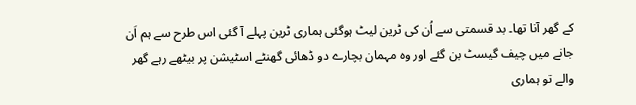کے گھر آنا تھا۔ بد قسمتی سے اُن کی ٹرین لیٹ ہوگئی ہماری ٹرین پہلے آ گئی اس طرح سے ہم اَن جانے میں چیف گیسٹ بن گئے اور وہ مہمان بچارے دو ڈھائی گھنٹے اسٹیشن پر بیٹھے رہے گھر والے تو ہماری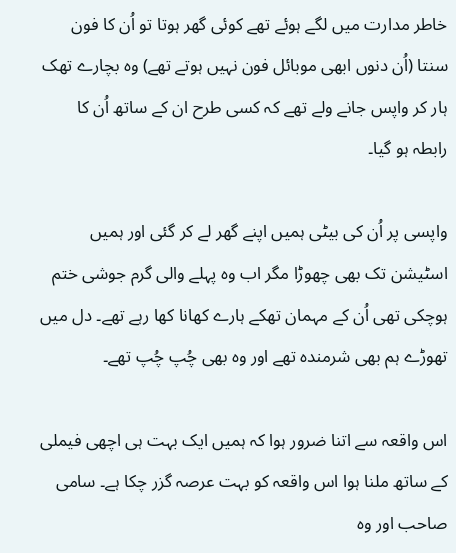خاطر مدارت میں لگے ہوئے تھے کوئی گھر ہوتا تو اُن کا فون سنتا (اُن دنوں ابھی موبائل فون نہیں ہوتے تھے) وہ بچارے تھک ہار کر واپس جانے ولے تھے کہ کسی طرح ان کے ساتھ اُن کا رابطہ ہو گیا۔

واپسی پر اُن کی بیٹی ہمیں اپنے گھر لے کر گئی اور ہمیں اسٹیشن تک بھی چھوڑا مگر اب وہ پہلے والی گرم جوشی ختم ہوچکی تھی اُن کے مہمان تھکے ہارے کھانا کھا رہے تھے۔ دل میں تھوڑے ہم بھی شرمندہ تھے اور وہ بھی چُپ چُپ تھے۔

اس واقعہ سے اتنا ضرور ہوا کہ ہمیں ایک بہت ہی اچھی فیملی کے ساتھ ملنا ہوا اس واقعہ کو بہت عرصہ گزر چکا ہے۔ سامی صاحب اور وہ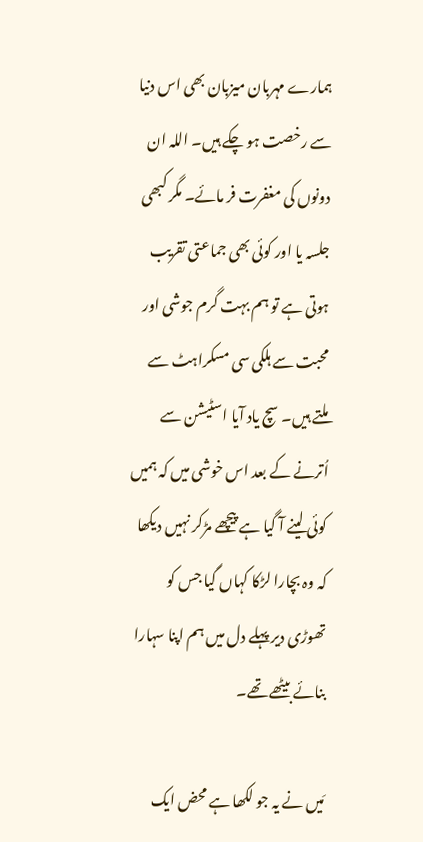ہمارے مہربان میزبان بھی اس دنیا سے رخصت ہو چکے ہیں۔ اللہ ان دونوں کی مغفرت فر مائے۔ مگر کبھی جلسہ یا اور کوئی بھی جماعتی تقریب ہوتی ہے تو ہم بہت گرم جوشی اور محبت سے ہلکی سی مسکراہٹ سے ملتے ہیں۔ سچ یاد آیا اسٹیشن سے اُترنے کے بعد اس خوشی میں کہ ہمیں کوئی لینے آ گیا ہے پیچھے مڑکر نہیں دیکھا کہ وہ بچارا لڑکا کہاں گیا جس کو تھوڑی دیر پہلے دل میں ہم اپنا سہارا بنائے بیٹھے تھے۔

مَیں نے یہ جو لکھا ہے محض ایک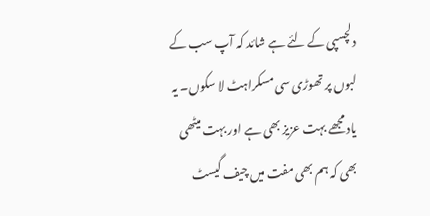دلچسپی کے لئے ہے شائد کہ آپ سب کے لبوں پر تھوڑی سی مسکراہٹ لا سکوں۔ یہ یاد مجھے بہت عزیز بھی ہے اور بہت میٹھی بھی کہ ہم بھی مفت میں چیف گیسٹ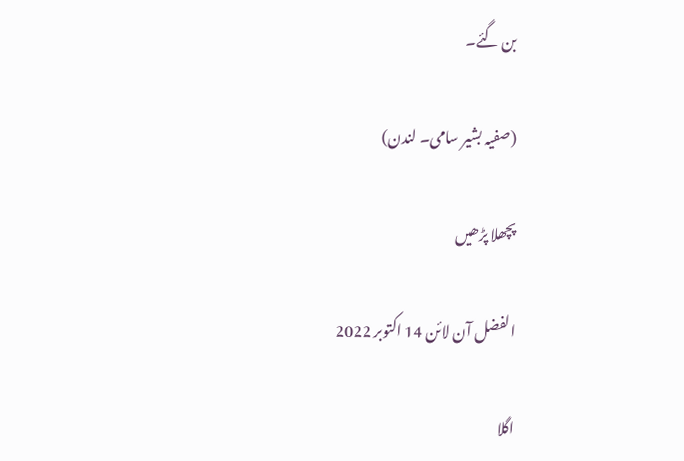بن گئے۔

(صفیہ بشیر سامی۔ لندن)

پچھلا پڑھیں

الفضل آن لائن 14 اکتوبر 2022

اگلا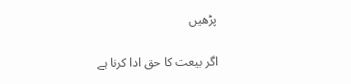پڑھیں

اگر بیعت کا حق ادا کرنا ہے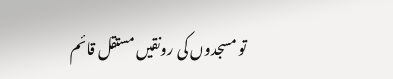تو مسجدوں کی رونقیں مستقل قائم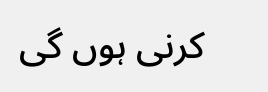کرنی ہوں گی